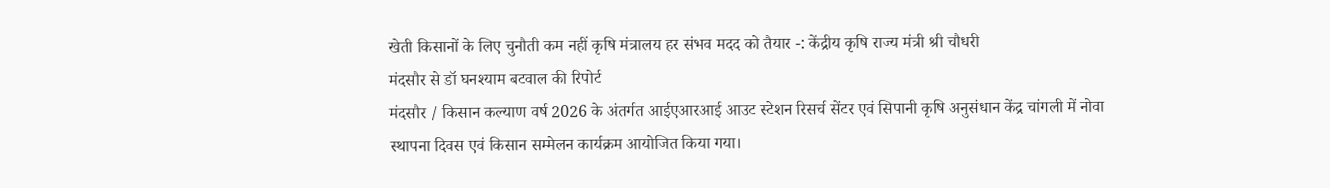खेती किसानों के लिए चुनौती कम नहीं कृषि मंत्रालय हर संभव मदद को तैयार -: केंद्रीय कृषि राज्य मंत्री श्री चौधरी
मंदसौर से डॉ घनश्याम बटवाल की रिपोर्ट
मंदसौर / किसान कल्याण वर्ष 2026 के अंतर्गत आईएआरआई आउट स्टेशन रिसर्च सेंटर एवं सिपानी कृषि अनुसंधान केंद्र चांगली में नोवा स्थापना दिवस एवं किसान सम्मेलन कार्यक्रम आयोजित किया गया।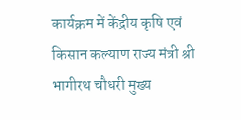कार्यक्रम में केंद्रीय कृषि एवं किसान कल्याण राज्य मंत्री श्री भागीरथ चौधरी मुख्य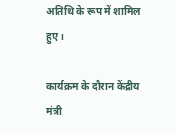अतिथि के रूप में शामिल हुए।

कार्यक्रम के दौरान केंद्रीय मंत्री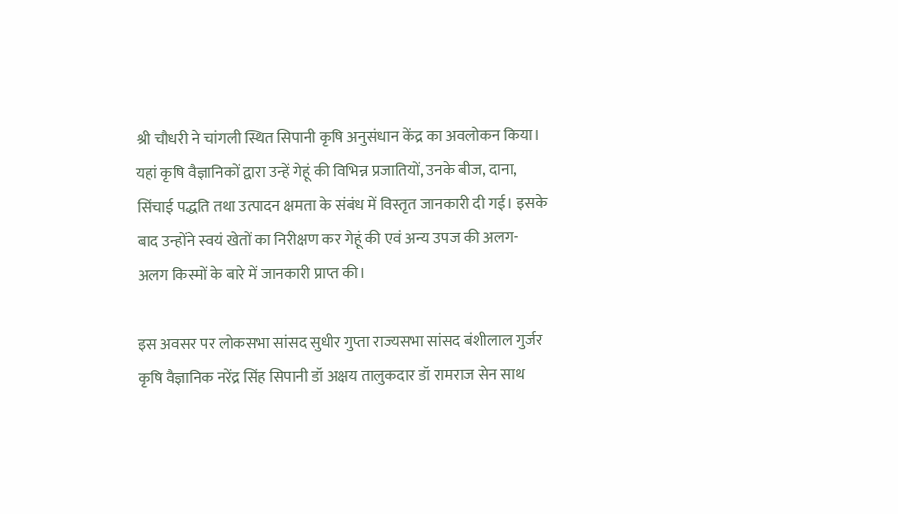श्री चौधरी ने चांगली स्थित सिपानी कृषि अनुसंधान केंद्र का अवलोकन किया। यहां कृषि वैज्ञानिकों द्वारा उन्हें गेहूं की विभिन्न प्रजातियों, उनके बीज, दाना, सिंचाई पद्धति तथा उत्पादन क्षमता के संबंध में विस्तृत जानकारी दी गई। इसके बाद उन्होंने स्वयं खेतों का निरीक्षण कर गेहूं की एवं अन्य उपज की अलग-अलग किस्मों के बारे में जानकारी प्राप्त की।

इस अवसर पर लोकसभा सांसद सुधीर गुप्ता राज्यसभा सांसद बंशीलाल गुर्जर कृषि वैज्ञानिक नरेंद्र सिंह सिपानी डॉ अक्षय तालुकदार डॉ रामराज सेन साथ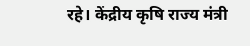रहे। केंद्रीय कृषि राज्य मंत्री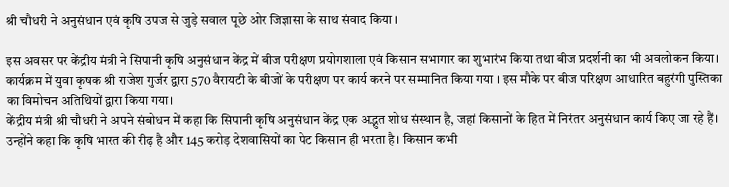श्री चौधरी ने अनुसंधान एवं कृषि उपज से जुड़े सवाल पूछे ओर जिज्ञासा के साथ संवाद किया ।

इस अवसर पर केंद्रीय मंत्री ने सिपानी कृषि अनुसंधान केंद्र में बीज परीक्षण प्रयोगशाला एवं किसान सभागार का शुभारंभ किया तथा बीज प्रदर्शनी का भी अवलोकन किया। कार्यक्रम में युवा कृषक श्री राजेश गुर्जर द्वारा 570 वैरायटी के बीजों के परीक्षण पर कार्य करने पर सम्मानित किया गया । इस मौके पर बीज परिक्षण आधारित बहुरंगी पुस्तिका का विमोचन अतिथियों द्वारा किया गया।
केंद्रीय मंत्री श्री चौधरी ने अपने संबोधन में कहा कि सिपानी कृषि अनुसंधान केंद्र एक अद्भुत शोध संस्थान है, जहां किसानों के हित में निरंतर अनुसंधान कार्य किए जा रहे हैं। उन्होंने कहा कि कृषि भारत की रीढ़ है और 145 करोड़ देशवासियों का पेट किसान ही भरता है। किसान कभी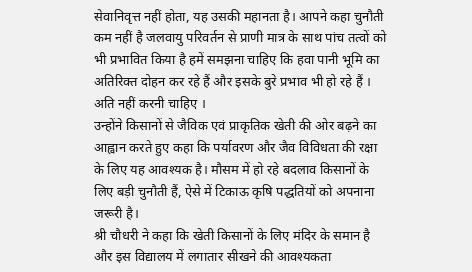सेवानिवृत्त नहीं होता, यह उसकी महानता है। आपने कहा चुनौती कम नहीं है जलवायु परिवर्तन से प्राणी मात्र के साथ पांच तत्वों को भी प्रभावित किया है हमें समझना चाहिए कि हवा पानी भूमि का अतिरिक्त दोहन कर रहे हैं और इसके बुरे प्रभाव भी हो रहे हैं । अति नहीं करनी चाहिए ।
उन्होंने किसानों से जैविक एवं प्राकृतिक खेती की ओर बढ़ने का आह्वान करते हुए कहा कि पर्यावरण और जैव विविधता की रक्षा के लिए यह आवश्यक है। मौसम में हो रहे बदलाव किसानों के लिए बड़ी चुनौती हैं, ऐसे में टिकाऊ कृषि पद्धतियों को अपनाना जरूरी है।
श्री चौधरी ने कहा कि खेती किसानों के लिए मंदिर के समान है और इस विद्यालय में लगातार सीखने की आवश्यकता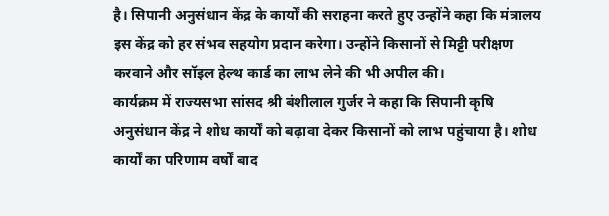है। सिपानी अनुसंधान केंद्र के कार्यों की सराहना करते हुए उन्होंने कहा कि मंत्रालय इस केंद्र को हर संभव सहयोग प्रदान करेगा। उन्होंने किसानों से मिट्टी परीक्षण करवाने और सॉइल हेल्थ कार्ड का लाभ लेने की भी अपील की।
कार्यक्रम में राज्यसभा सांसद श्री बंशीलाल गुर्जर ने कहा कि सिपानी कृषि अनुसंधान केंद्र ने शोध कार्यों को बढ़ावा देकर किसानों को लाभ पहुंचाया है। शोध कार्यों का परिणाम वर्षों बाद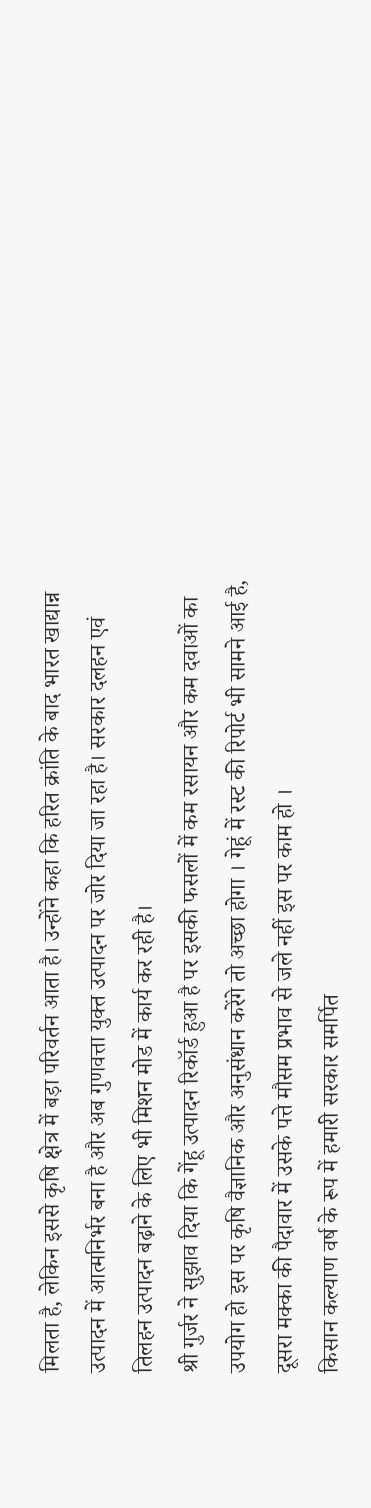मिलता है, लेकिन इससे कृषि क्षेत्र में बड़ा परिवर्तन आता है। उन्होंने कहा कि हरित क्रांति के बाद भारत खाद्यान्न उत्पादन में आत्मनिर्भर बना है और अब गुणवत्ता युक्त उत्पादन पर जोर दिया जा रहा है। सरकार दलहन एवं तिलहन उत्पादन बढ़ाने के लिए भी मिशन मोड में कार्य कर रही है।
श्री गुर्जर ने सुझाव दिया कि गेंहू उत्पादन रिकॉर्ड हुआ है पर इसकी फसलों में कम रसायन और कम दवाओं का उपयोग हो इस पर कृषि वैज्ञानिक और अनुसंधान करेंगे तो अच्छा होगा । गेहूं में रस्ट की रिपोर्ट भी सामने आई है, दूसरा मक्का की पैदावार में उसके पत्ते मौसम प्रभाव से जले नहीं इस पर काम हो ।
किसान कल्याण वर्ष के रूप में हमारी सरकार समर्पित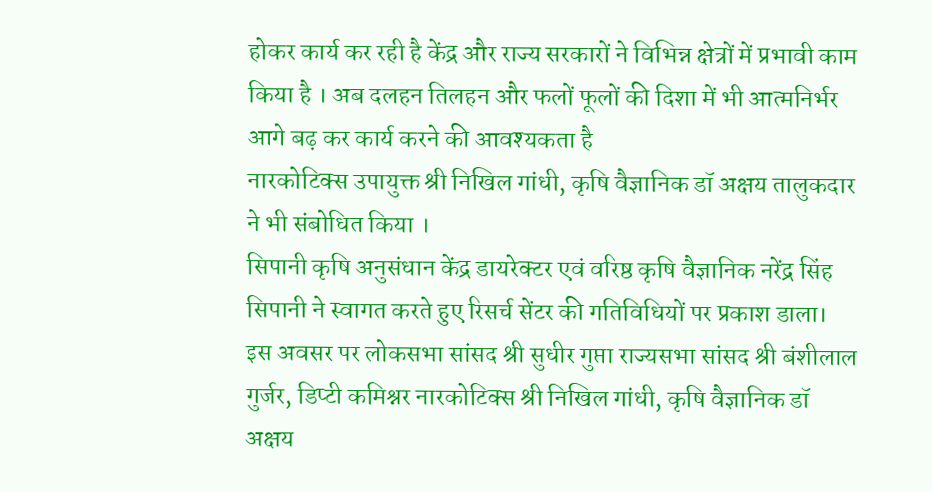होकर कार्य कर रही है केंद्र और राज्य सरकारों ने विभिन्न क्षेत्रों में प्रभावी काम किया है । अब दलहन तिलहन और फलों फूलों की दिशा में भी आत्मनिर्भर आगे बढ़ कर कार्य करने की आवश्यकता है
नारकोटिक्स उपायुक्त श्री निखिल गांधी, कृषि वैज्ञानिक डॉ अक्षय तालुकदार ने भी संबोधित किया ।
सिपानी कृषि अनुसंधान केंद्र डायरेक्टर एवं वरिष्ठ कृषि वैज्ञानिक नरेंद्र सिंह सिपानी ने स्वागत करते हुए रिसर्च सेंटर की गतिविधियों पर प्रकाश डाला।
इस अवसर पर लोकसभा सांसद श्री सुधीर गुप्ता राज्यसभा सांसद श्री बंशीलाल गुर्जर, डिप्टी कमिश्नर नारकोटिक्स श्री निखिल गांधी, कृषि वैज्ञानिक डॉ अक्षय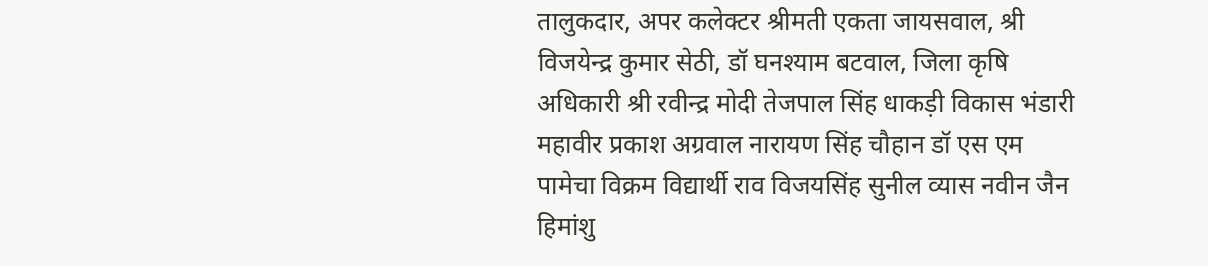तालुकदार, अपर कलेक्टर श्रीमती एकता जायसवाल, श्री विजयेन्द्र कुमार सेठी, डॉ घनश्याम बटवाल, जिला कृषि अधिकारी श्री रवीन्द्र मोदी तेजपाल सिंह धाकड़ी विकास भंडारी महावीर प्रकाश अग्रवाल नारायण सिंह चौहान डॉ एस एम पामेचा विक्रम विद्यार्थी राव विजयसिंह सुनील व्यास नवीन जैन हिमांशु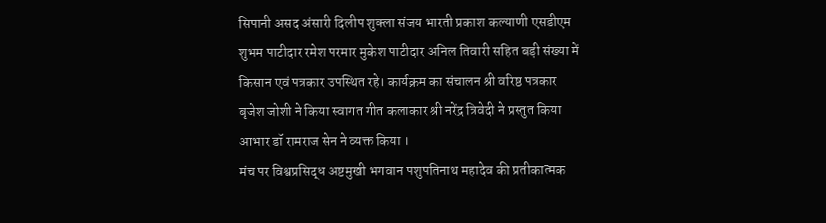सिपानी असद अंसारी दिलीप शुक्ला संजय भारती प्रकाश कल्याणी एसडीएम शुभम पाटीदार रमेश परमार मुकेश पाटीदार अनिल तिवारी सहित बड़ी संख्या में किसान एवं पत्रकार उपस्थित रहे। कार्यक्रम का संचालन श्री वरिष्ठ पत्रकार बृजेश जोशी ने किया स्वागत गीत कलाकार श्री नरेंद्र त्रिवेदी ने प्रस्तुत किया आभार डॉ रामराज सेन ने व्यक्त किया ।
मंच पर विश्वप्रसिद्ध अष्टमुखी भगवान पशुपतिनाथ महादेव की प्रतीकात्मक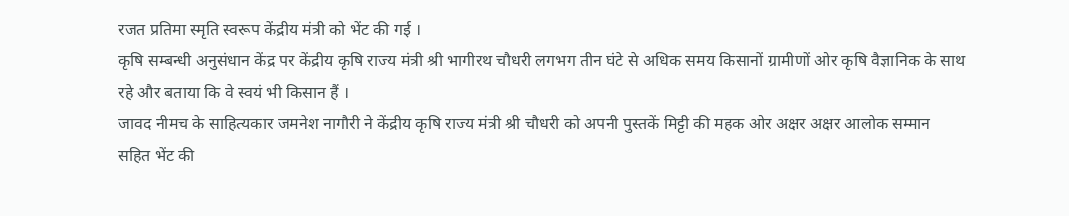रजत प्रतिमा स्मृति स्वरूप केंद्रीय मंत्री को भेंट की गई ।
कृषि सम्बन्धी अनुसंधान केंद्र पर केंद्रीय कृषि राज्य मंत्री श्री भागीरथ चौधरी लगभग तीन घंटे से अधिक समय किसानों ग्रामीणों ओर कृषि वैज्ञानिक के साथ रहे और बताया कि वे स्वयं भी किसान हैं ।
जावद नीमच के साहित्यकार जमनेश नागौरी ने केंद्रीय कृषि राज्य मंत्री श्री चौधरी को अपनी पुस्तकें मिट्टी की महक ओर अक्षर अक्षर आलोक सम्मान सहित भेंट की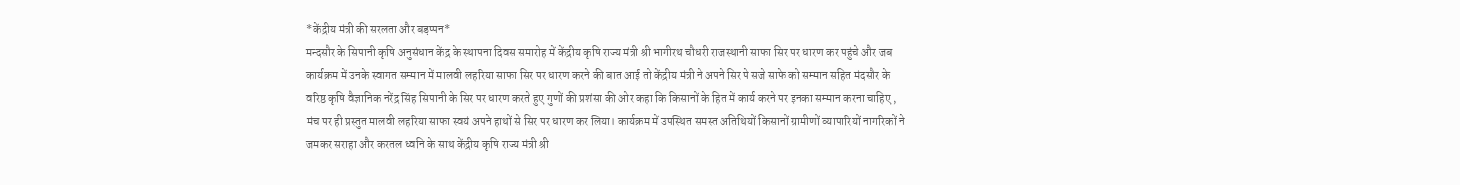*केंद्रीय मंत्री की सरलता और बड़प्पन*
मन्दसौर के सिपानी कृषि अनुसंधान केंद्र के स्थापना दिवस समारोह में केंद्रीय कृषि राज्य मंत्री श्री भागीरथ चौधरी राजस्थानी साफा सिर पर धारण कर पहुंचे और जब कार्यक्रम में उनके स्वागत सम्मान में मालवी लहरिया साफा सिर पर धारण करने की बात आई तो केंद्रीय मंत्री ने अपने सिर पे सजे साफे को सम्मान सहित मंदसौर के वरिष्ठ कृषि वैज्ञानिक नरेंद्र सिंह सिपानी के सिर पर धारण करते हुए गुणों की प्रशंसा की ओर कहा कि किसानों के हित में कार्य करने पर इनका सम्मान करना चाहिए , मंच पर ही प्रस्तुत मालवी लहरिया साफा स्वयं अपने हाथों से सिर पर धारण कर लिया। कार्यक्रम में उपस्थित समस्त अतिथियों किसानों ग्रामीणों व्यापारियों नागरिकों ने जमकर सराहा और करतल ध्वनि के साथ केंद्रीय कृषि राज्य मंत्री श्री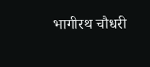भागीरथ चौधरी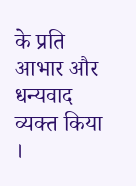के प्रति आभार और धन्यवाद व्यक्त किया ।